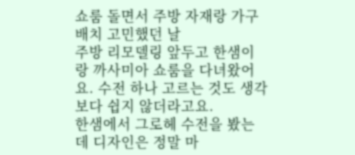쇼룸 돌면서 주방 자재랑 가구 배치 고민했던 날
주방 리모델링 앞두고 한샘이랑 까사미아 쇼룸을 다녀왔어요. 수전 하나 고르는 것도 생각보다 쉽지 않더라고요.
한샘에서 그로헤 수전을 봤는데 디자인은 정말 마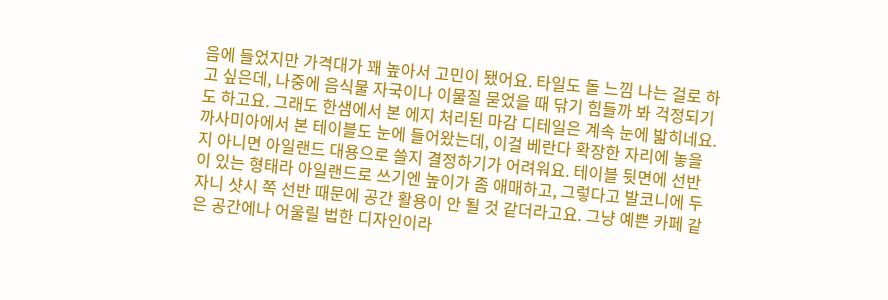음에 들었지만 가격대가 꽤 높아서 고민이 됐어요. 타일도 돌 느낌 나는 걸로 하고 싶은데, 나중에 음식물 자국이나 이물질 묻었을 때 닦기 힘들까 봐 걱정되기도 하고요. 그래도 한샘에서 본 에지 처리된 마감 디테일은 계속 눈에 밟히네요.
까사미아에서 본 테이블도 눈에 들어왔는데, 이걸 베란다 확장한 자리에 놓을지 아니면 아일랜드 대용으로 쓸지 결정하기가 어려워요. 테이블 뒷면에 선반이 있는 형태라 아일랜드로 쓰기엔 높이가 좀 애매하고, 그렇다고 발코니에 두자니 샷시 쪽 선반 때문에 공간 활용이 안 될 것 같더라고요. 그냥 예쁜 카페 같은 공간에나 어울릴 법한 디자인이라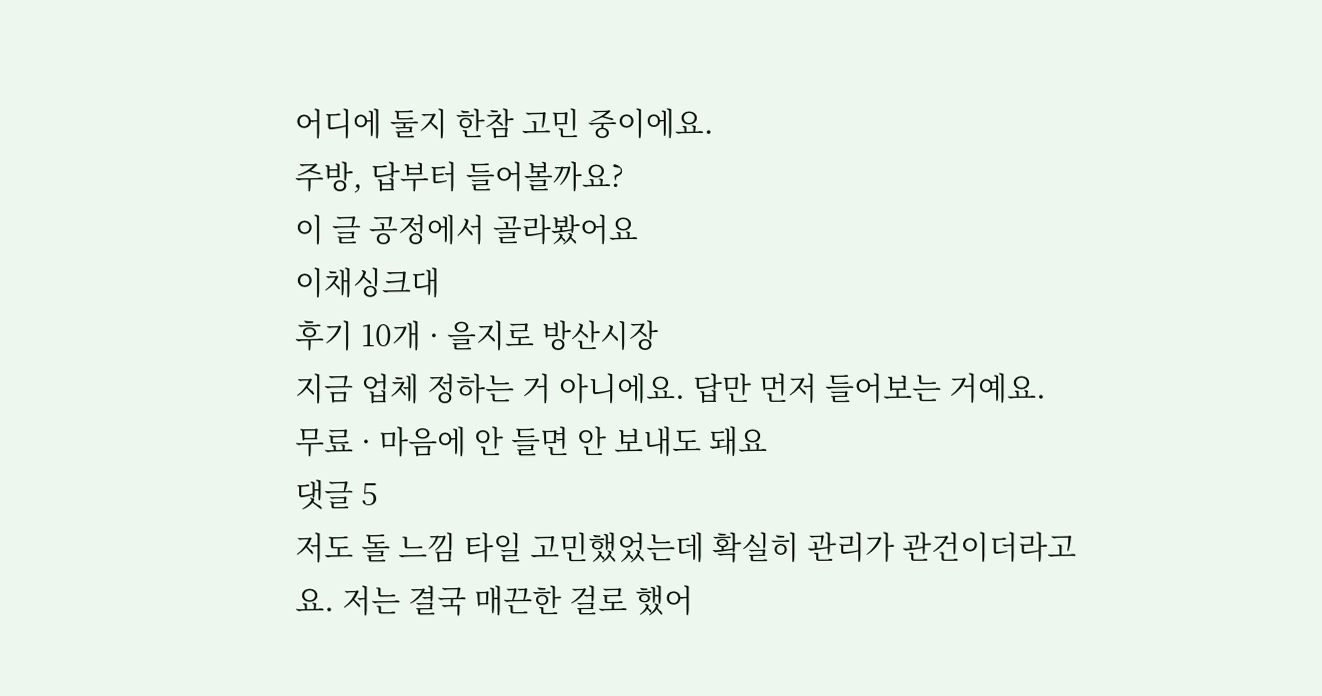어디에 둘지 한참 고민 중이에요.
주방, 답부터 들어볼까요?
이 글 공정에서 골라봤어요
이채싱크대
후기 10개 · 을지로 방산시장
지금 업체 정하는 거 아니에요. 답만 먼저 들어보는 거예요.
무료 · 마음에 안 들면 안 보내도 돼요
댓글 5
저도 돌 느낌 타일 고민했었는데 확실히 관리가 관건이더라고요. 저는 결국 매끈한 걸로 했어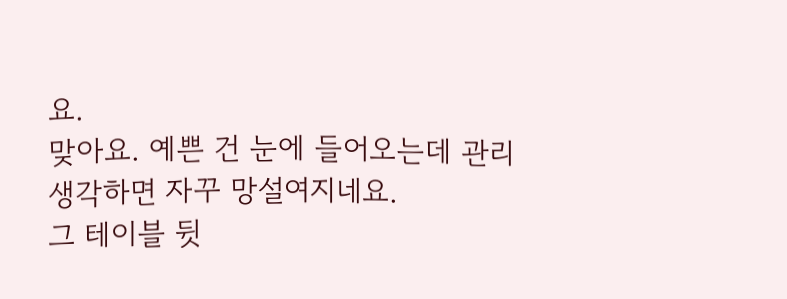요.
맞아요. 예쁜 건 눈에 들어오는데 관리 생각하면 자꾸 망설여지네요.
그 테이블 뒷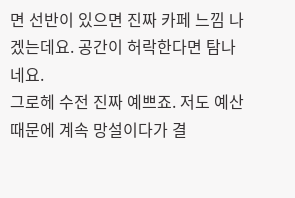면 선반이 있으면 진짜 카페 느낌 나겠는데요. 공간이 허락한다면 탐나네요.
그로헤 수전 진짜 예쁘죠. 저도 예산 때문에 계속 망설이다가 결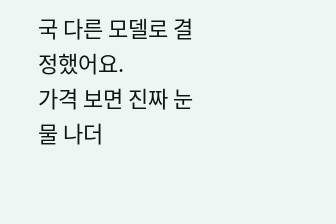국 다른 모델로 결정했어요.
가격 보면 진짜 눈물 나더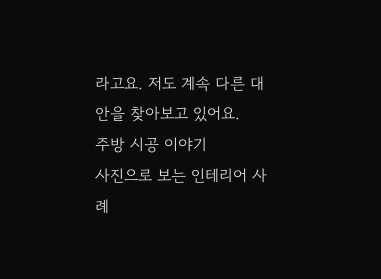라고요. 저도 계속 다른 대안을 찾아보고 있어요.
주방 시공 이야기
사진으로 보는 인테리어 사례